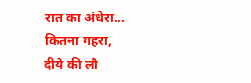रात का अंधेरा...
कितना गहरा,
दीये की लौ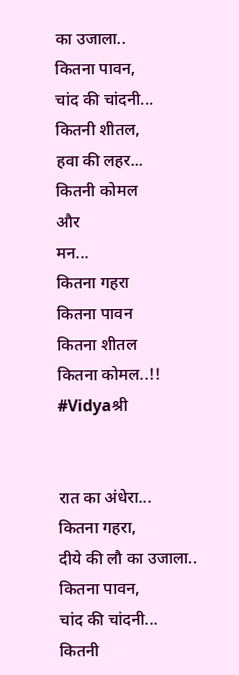का उजाला..
कितना पावन,
चांद की चांदनी...
कितनी शीतल,
हवा की लहर...
कितनी कोमल
और
मन...
कितना गहरा
कितना पावन
कितना शीतल
कितना कोमल..!!
#Vidyaश्री


रात का अंधेरा...
कितना गहरा,
दीये की लौ का उजाला..
कितना पावन,
चांद की चांदनी...
कितनी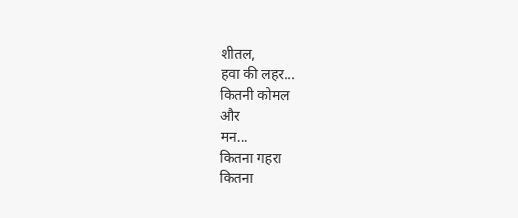शीतल,
हवा की लहर...
कितनी कोमल
और
मन...
कितना गहरा
कितना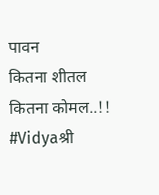पावन
कितना शीतल
कितना कोमल..!!
#Vidyaश्री